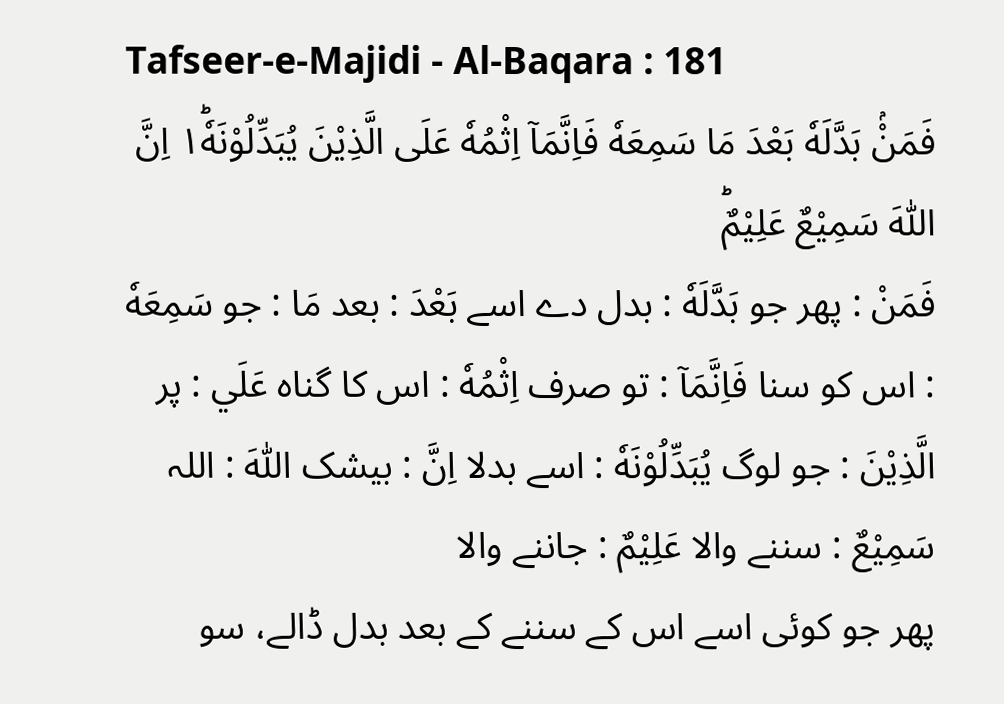Tafseer-e-Majidi - Al-Baqara : 181
فَمَنْۢ بَدَّلَهٗ بَعْدَ مَا سَمِعَهٗ فَاِنَّمَاۤ اِثْمُهٗ عَلَى الَّذِیْنَ یُبَدِّلُوْنَهٗ١ؕ اِنَّ اللّٰهَ سَمِیْعٌ عَلِیْمٌؕ
فَمَنْ : پھر جو بَدَّلَهٗ : بدل دے اسے بَعْدَ : بعد مَا : جو سَمِعَهٗ : اس کو سنا فَاِنَّمَآ : تو صرف اِثْمُهٗ : اس کا گناہ عَلَي : پر الَّذِيْنَ : جو لوگ يُبَدِّلُوْنَهٗ : اسے بدلا اِنَّ : بیشک اللّٰهَ : اللہ سَمِيْعٌ : سننے والا عَلِيْمٌ : جاننے والا
پھر جو کوئی اسے اس کے سننے کے بعد بدل ڈالے، سو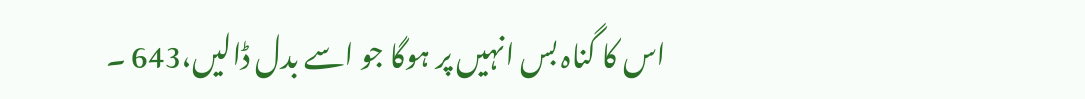اس کا گناہ بس انہیں پر ہوگا جو اسے بدل ڈالیں،643 ۔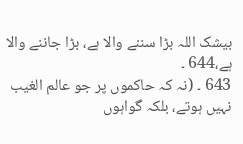بیشک اللہ بڑا سننے والا ہے، بڑا جاننے والا ہے،644 ۔
643 ۔ (نہ کہ حاکموں پر جو عالم الغیب نہیں ہوتے، بلکہ گواہوں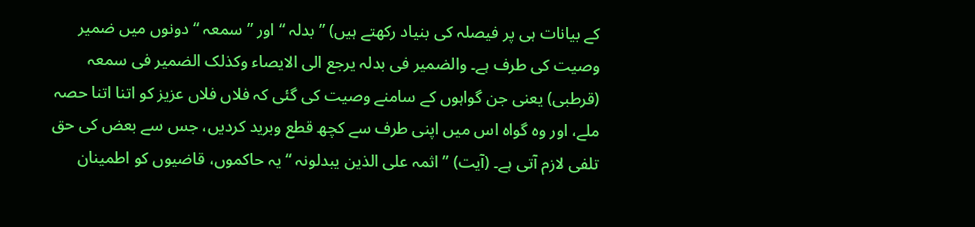کے بیانات ہی پر فیصلہ کی بنیاد رکھتے ہیں) ” بدلہ “ اور ” سمعہ “ دونوں میں ضمیر وصیت کی طرف ہے۔ والضمیر فی بدلہ یرجع الی الایصاء وکذلک الضمیر فی سمعہ (قرطبی) یعنی جن گواہوں کے سامنے وصیت کی گئی کہ فلاں فلاں عزیز کو اتنا اتنا حصہ ملے، اور وہ گواہ اس میں اپنی طرف سے کچھ قطع وبرید کردیں، جس سے بعض کی حق تلفی لازم آتی ہے۔ (آیت) ” اثمہ علی الذین یبدلونہ “ یہ حاکموں، قاضیوں کو اطمینان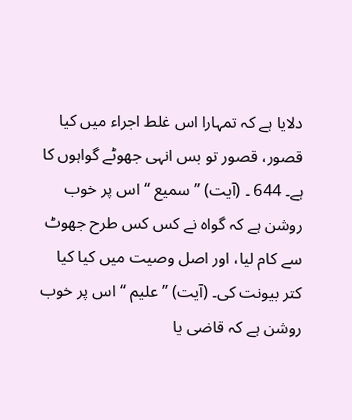دلایا ہے کہ تمہارا اس غلط اجراء میں کیا قصور، قصور تو بس انہی جھوٹے گواہوں کا ہے۔ 644 ۔ (آیت) ” سمیع “ اس پر خوب روشن ہے کہ گواہ نے کس کس طرح جھوٹ سے کام لیا، اور اصل وصیت میں کیا کیا کتر بیونت کی۔ (آیت) ” علیم “ اس پر خوب روشن ہے کہ قاضی یا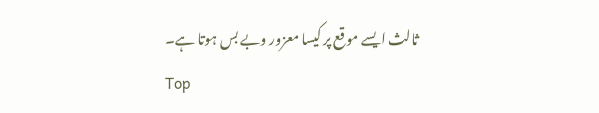ثالث ایسے موقع پر کیسا معزور وبے بس ہوتا ہے۔
Top